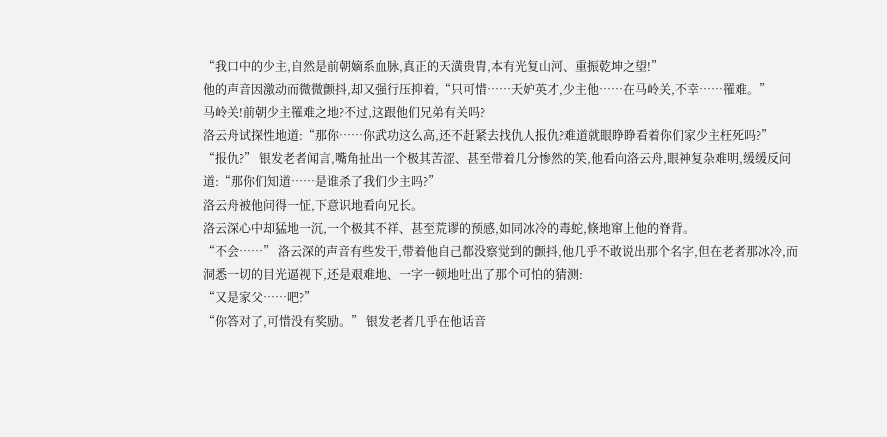“我口中的少主,自然是前朝嫡系血脉,真正的天潢贵胄,本有光复山河、重振乾坤之望!”
他的声音因激动而微微颤抖,却又强行压抑着,“只可惜……天妒英才,少主他……在马岭关,不幸……罹难。”
马岭关!前朝少主罹难之地?不过,这跟他们兄弟有关吗?
洛云舟试探性地道:“那你……你武功这么高,还不赶紧去找仇人报仇?难道就眼睁睁看着你们家少主枉死吗?”
“报仇?” 银发老者闻言,嘴角扯出一个极其苦涩、甚至带着几分惨然的笑,他看向洛云舟,眼神复杂难明,缓缓反问道:“那你们知道……是谁杀了我们少主吗?”
洛云舟被他问得一怔,下意识地看向兄长。
洛云深心中却猛地一沉,一个极其不祥、甚至荒谬的预感,如同冰冷的毒蛇,倏地窜上他的脊背。
“不会……” 洛云深的声音有些发干,带着他自己都没察觉到的颤抖,他几乎不敢说出那个名字,但在老者那冰冷,而洞悉一切的目光逼视下,还是艰难地、一字一顿地吐出了那个可怕的猜测:
“又是家父……吧?”
“你答对了,可惜没有奖励。” 银发老者几乎在他话音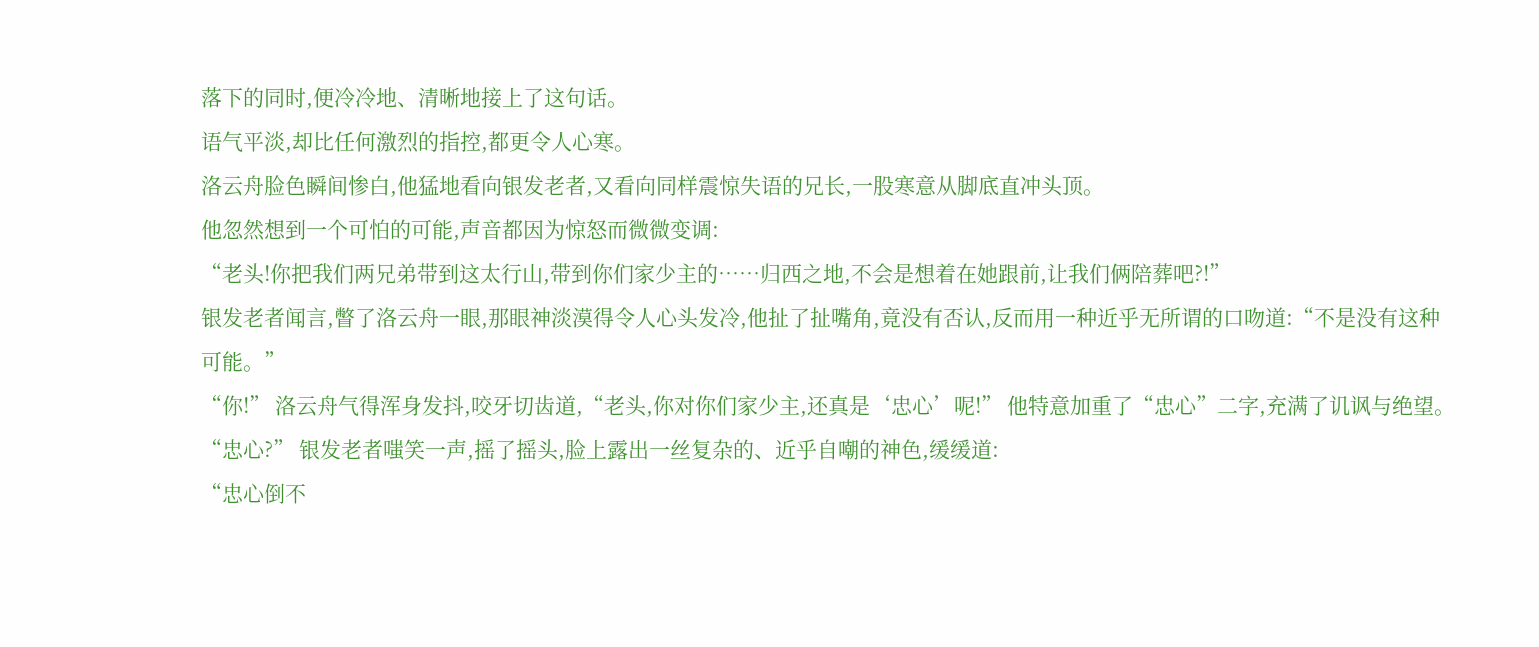落下的同时,便冷冷地、清晰地接上了这句话。
语气平淡,却比任何激烈的指控,都更令人心寒。
洛云舟脸色瞬间惨白,他猛地看向银发老者,又看向同样震惊失语的兄长,一股寒意从脚底直冲头顶。
他忽然想到一个可怕的可能,声音都因为惊怒而微微变调:
“老头!你把我们两兄弟带到这太行山,带到你们家少主的……归西之地,不会是想着在她跟前,让我们俩陪葬吧?!”
银发老者闻言,瞥了洛云舟一眼,那眼神淡漠得令人心头发冷,他扯了扯嘴角,竟没有否认,反而用一种近乎无所谓的口吻道:“不是没有这种可能。”
“你!” 洛云舟气得浑身发抖,咬牙切齿道,“老头,你对你们家少主,还真是‘忠心’呢!” 他特意加重了“忠心”二字,充满了讥讽与绝望。
“忠心?” 银发老者嗤笑一声,摇了摇头,脸上露出一丝复杂的、近乎自嘲的神色,缓缓道:
“忠心倒不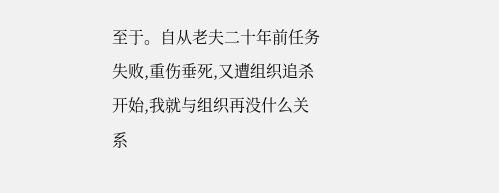至于。自从老夫二十年前任务失败,重伤垂死,又遭组织追杀开始,我就与组织再没什么关系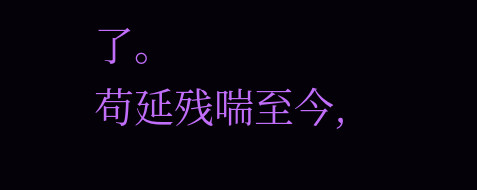了。
苟延残喘至今,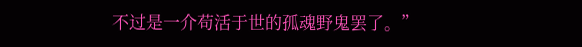不过是一介苟活于世的孤魂野鬼罢了。”